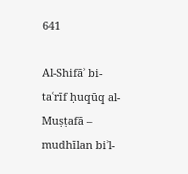641

Al-Shifāʾ bi-taʿrīf ḥuqūq al-Muṣṭafā – mudhīlan biʾl-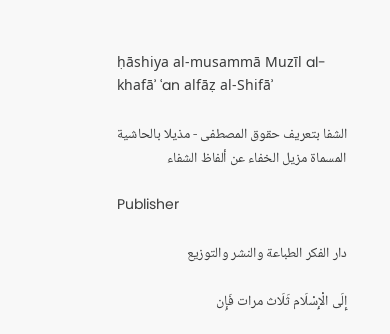ḥāshiya al-musammā Muzīl al-khafāʾ ʿan alfāẓ al-Shifāʾ

الشفا بتعريف حقوق المصطفى - مذيلا بالحاشية المسماة مزيل الخفاء عن ألفاظ الشفاء

Publisher

دار الفكر الطباعة والنشر والتوزيع

إِلَى الْإِسْلَام ثَلَاث مرات فَإِن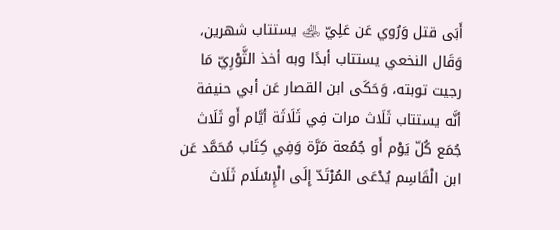أَبَى قتل وَرُوي عَن عَلِيّ ﵁ يستتاب شهرين، وَقَال النخعي يستتاب أبدًا وبه أخذ الثَّوْرِيّ مَا رجيت توبته، وَحَكَى ابن القصار عَن أبي حنيفة أنَّه يستتاب ثَلَاث مرات فِي ثَلَاثَة أيَّام أَو ثَلَاث جُمَع كُلّ يَوْم أَو جُمُعة مَرَّة وَفِي كِتَاب مُحَمَّد عَن ابن الْقَاسِم يُدْعَى المُرْتَدّ إِلَى الْإِسْلَام ثَلَاث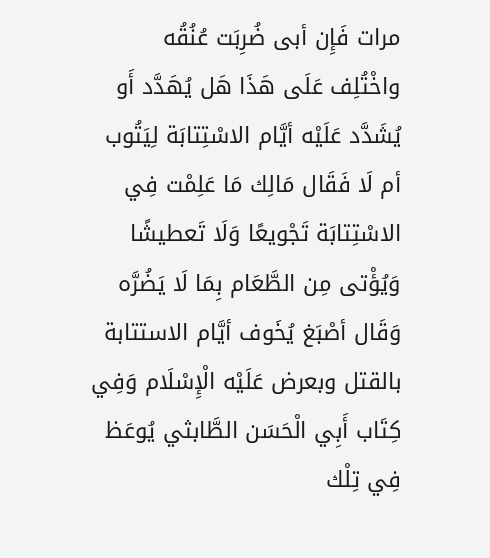مرات فَإِن أبى ضُرِبَت عُنُقُه واخْتُلِف عَلَى هَذَا هَل يُهَدَّد أَو يُشَدَّد عَلَيْه أيَّام الاسْتِتابَة لِيَتُوب أم لَا فَقَال مَالِك مَا عَلِمْت فِي الاسْتِتابَة تَجْويعًا وَلَا تَعطيشًا وَيُؤْتى مِن الطَّعَام بِمَا لَا يَضُرَّه وَقَال أصْبَغ يُخَوف أيَّام الاستتابة بالقتل وبعرض عَلَيْه الْإِسْلَام وَفِي كِتَاب أَبِي الْحَسَن الطَّابثي يُوعَظ فِي تِلْك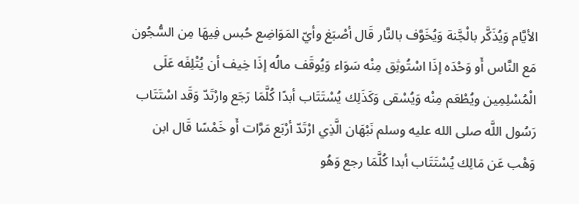الأيَّام وَيُذَكَّر بالْجَّنة وَيُخَوَّف بالنَّار قَال أصْبَغ وأيّ المَوَاضِع حُبس فِيهَا مِن السُّجُون مَع النَّاس أَو وَحْدَه إذَا اسْتُوثِق مِنْه سَوَاء وَيُوقَف مالُه إذَا خِيف أن يُتْلِفَه عَلَى الْمُسْلِمِين ويُطْعَم مِنْه وَيُسْقى وَكَذَلِك يُسْتَتَاب أبدًا كُلَّمَا رَجَع وارْتَدّ وَقَد اسْتَتَاب رَسُول اللَّه صلى الله عليه وسلم نَبْهَان الَّذِي ارْتَدّ أرْبَع مَرَّات أَو خَمْسًا قَال ابن وَهْب عَن مَالِك يُسْتَتَاب أبدا كُلَّمَا رجع وَهُو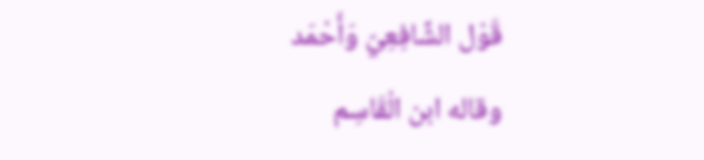قَوْل الشَّافِعِيّ وَأَحْمَد
وقاله ابن الْقَاسِم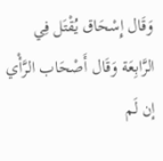وَقَال إِسْحَاق يُقْتَل فِي الرَّابِعَة وَقَال أَصْحَاب الرَّأْي إن لَم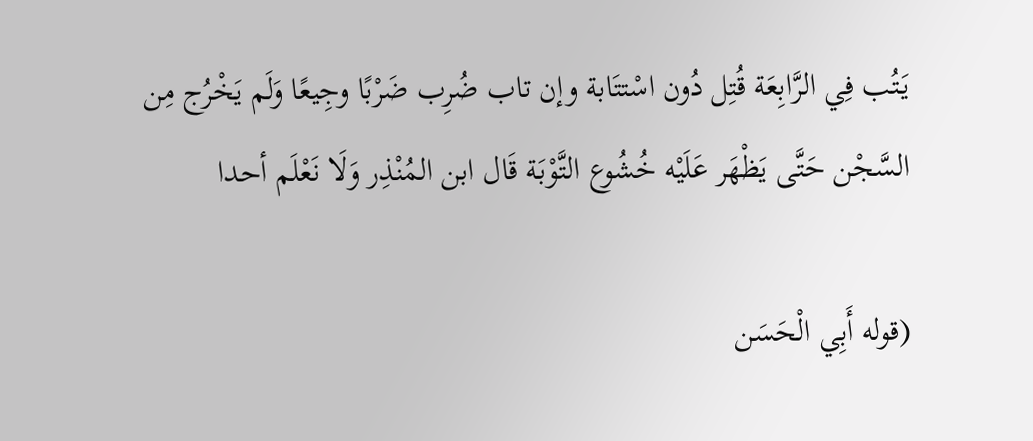يَتُب فِي الرَّابِعَة قُتِل دُون اسْتتَابة وإن تاب ضُرِب ضَرْبًا وجِيعًا وَلَم يَخْرُج مِن السَّجْن حَتَّى يَظْهَر عَلَيْه خُشُوع التَّوْبَة قَال ابن المُنْذِر وَلَا نَعْلَم أحدا

(قوله أَبِي الْحَسَن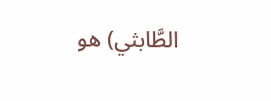الطَّابثي) هو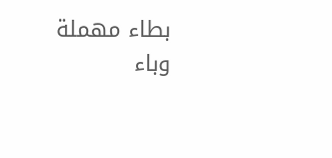بطاء مهملة وباء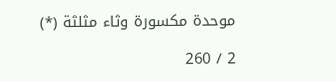موحدة مكسورة وثاء مثلثة (*)

2 / 260